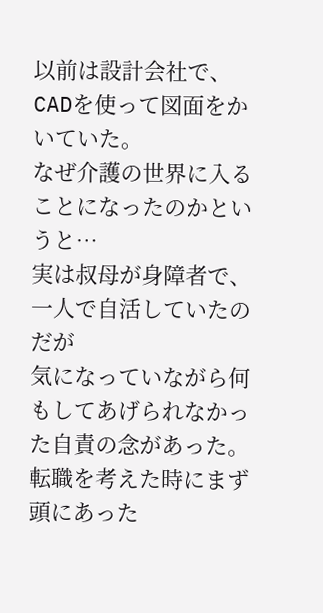以前は設計会社で、CADを使って図面をかいていた。
なぜ介護の世界に入ることになったのかというと…
実は叔母が身障者で、一人で自活していたのだが
気になっていながら何もしてあげられなかった自責の念があった。
転職を考えた時にまず頭にあった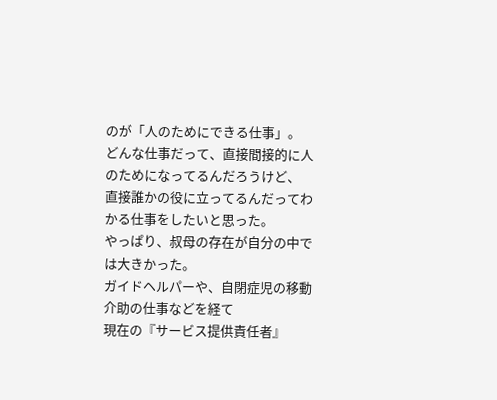のが「人のためにできる仕事」。
どんな仕事だって、直接間接的に人のためになってるんだろうけど、
直接誰かの役に立ってるんだってわかる仕事をしたいと思った。
やっぱり、叔母の存在が自分の中では大きかった。
ガイドヘルパーや、自閉症児の移動介助の仕事などを経て
現在の『サービス提供責任者』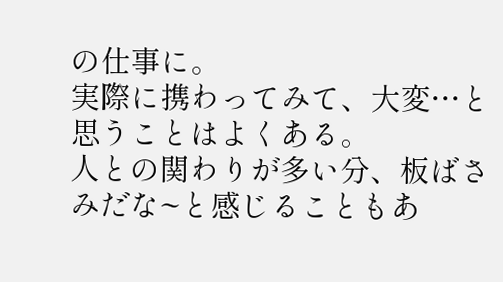の仕事に。
実際に携わってみて、大変…と思うことはよくある。
人との関わりが多い分、板ばさみだな~と感じることもあ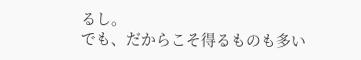るし。
でも、だからこそ得るものも多い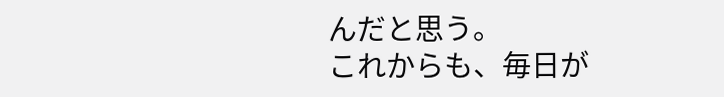んだと思う。
これからも、毎日が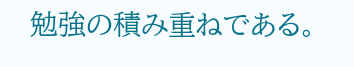勉強の積み重ねである。